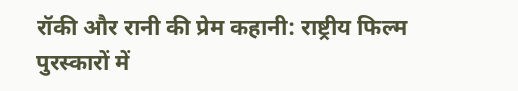रॉकी और रानी की प्रेम कहानी: राष्ट्रीय फिल्म पुरस्कारों में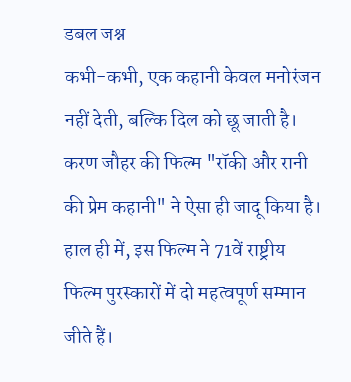डबल जश्न
कभी-कभी, एक कहानी केवल मनोरंजन नहीं देती, बल्कि दिल को छू जाती है। करण जौहर की फिल्म "रॉकी और रानी की प्रेम कहानी" ने ऐसा ही जादू किया है। हाल ही में, इस फिल्म ने 71वें राष्ट्रीय फिल्म पुरस्कारों में दो महत्वपूर्ण सम्मान जीते हैं।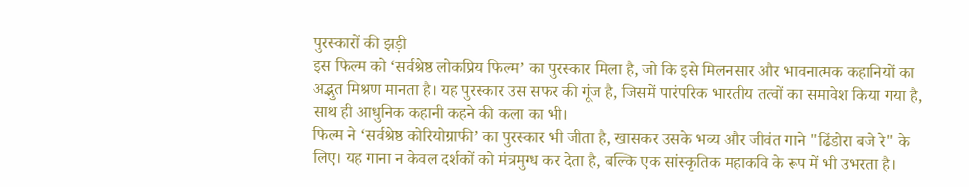पुरस्कारों की झड़ी
इस फिल्म को ‘सर्वश्रेष्ठ लोकप्रिय फिल्म’ का पुरस्कार मिला है, जो कि इसे मिलनसार और भावनात्मक कहानियों का अद्भुत मिश्रण मानता है। यह पुरस्कार उस सफर की गूंज है, जिसमें पारंपरिक भारतीय तत्वों का समावेश किया गया है, साथ ही आधुनिक कहानी कहने की कला का भी।
फिल्म ने ‘सर्वश्रेष्ठ कोरियोग्राफी’ का पुरस्कार भी जीता है, खासकर उसके भव्य और जीवंत गाने "ढिंडोरा बजे रे" के लिए। यह गाना न केवल दर्शकों को मंत्रमुग्ध कर देता है, बल्कि एक सांस्कृतिक महाकवि के रूप में भी उभरता है।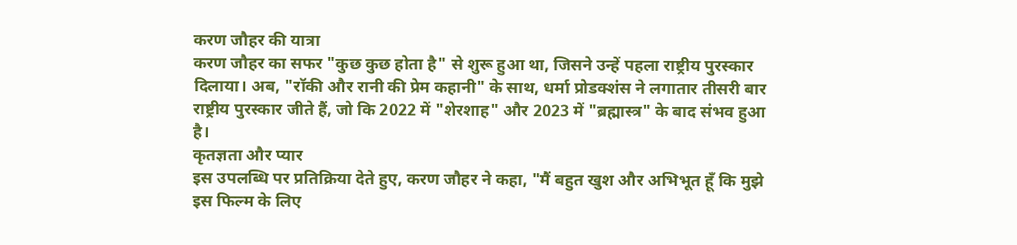करण जौहर की यात्रा
करण जौहर का सफर "कुछ कुछ होता है" से शुरू हुआ था, जिसने उन्हें पहला राष्ट्रीय पुरस्कार दिलाया। अब, "रॉकी और रानी की प्रेम कहानी" के साथ, धर्मा प्रोडक्शंस ने लगातार तीसरी बार राष्ट्रीय पुरस्कार जीते हैं, जो कि 2022 में "शेरशाह" और 2023 में "ब्रह्मास्त्र" के बाद संभव हुआ है।
कृतज्ञता और प्यार
इस उपलब्धि पर प्रतिक्रिया देते हुए, करण जौहर ने कहा, "मैं बहुत खुश और अभिभूत हूँ कि मुझे इस फिल्म के लिए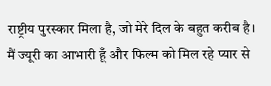राष्ट्रीय पुरस्कार मिला है, जो मेरे दिल के बहुत करीब है। मैं ज्यूरी का आभारी हूँ और फिल्म को मिल रहे प्यार से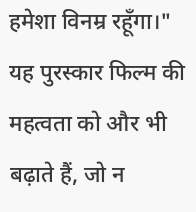हमेशा विनम्र रहूँगा।"
यह पुरस्कार फिल्म की महत्वता को और भी बढ़ाते हैं, जो न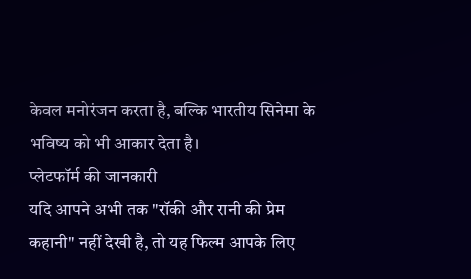केवल मनोरंजन करता है, बल्कि भारतीय सिनेमा के भविष्य को भी आकार देता है।
प्लेटफॉर्म की जानकारी
यदि आपने अभी तक "रॉकी और रानी की प्रेम कहानी" नहीं देखी है, तो यह फिल्म आपके लिए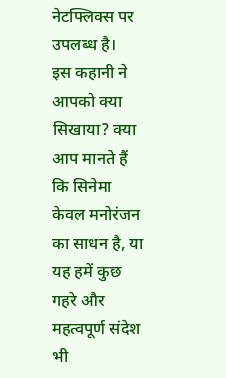नेटफ्लिक्स पर उपलब्ध है।
इस कहानी ने आपको क्या सिखाया? क्या आप मानते हैं कि सिनेमा केवल मनोरंजन का साधन है, या यह हमें कुछ गहरे और महत्वपूर्ण संदेश भी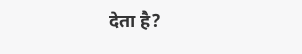देता है?